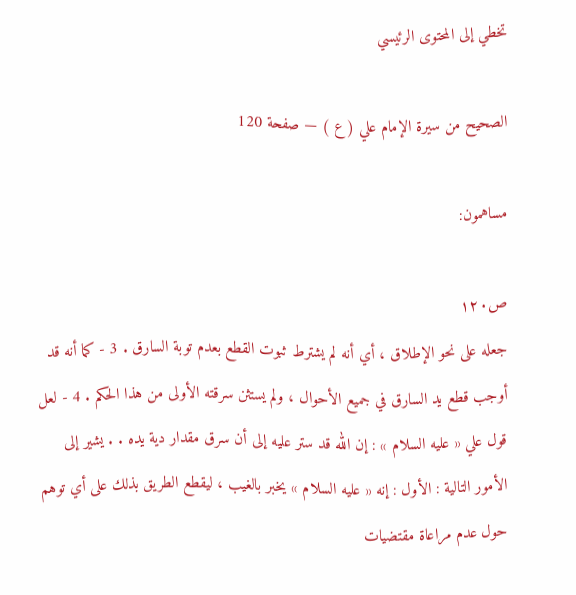تخطي إلى المحتوى الرئيسي

الصحيح من سيرة الإمام علي ( ع ) — صفحة 120

مساهمون:

ص١٢٠
جعله على نحو الإطلاق ، أي أنه لم يشترط ثبوت القطع بعدم توبة السارق . 3 - كما أنه قد أوجب قطع يد السارق في جميع الأحوال ، ولم يستثن سرقته الأولى من هذا الحكم . 4 - لعل قول علي « عليه السلام » : إن الله قد ستر عليه إلى أن سرق مقدار دية يده . . يشير إلى الأمور التالية : الأول : إنه « عليه السلام » يخبر بالغيب ، ليقطع الطريق بذلك على أي توهم حول عدم مراعاة مقتضيات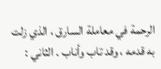الرحمة في معاملة السارق ، الذي زلت به قدمه ، وقد تاب وأناب . الثاني :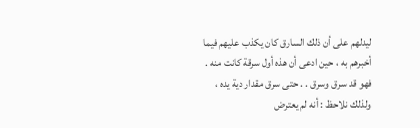ليدلهم على أن ذلك السارق كان يكذب عليهم فيما أخبرهم به ، حين ادعى أن هذه أول سرقة كانت منه . فهو قد سرق وسرق . . حتى سرق مقدار دية يده ، ولذلك نلاحظ : أنه لم يعترض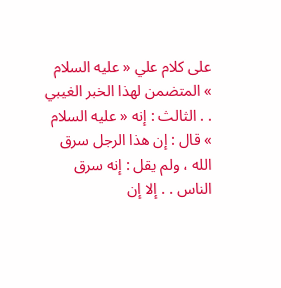على كلام علي « عليه السلام » المتضمن لهذا الخبر الغيبي . . الثالث : إنه « عليه السلام » قال : إن هذا الرجل سرق الله ، ولم يقل : إنه سرق الناس . . إلا إن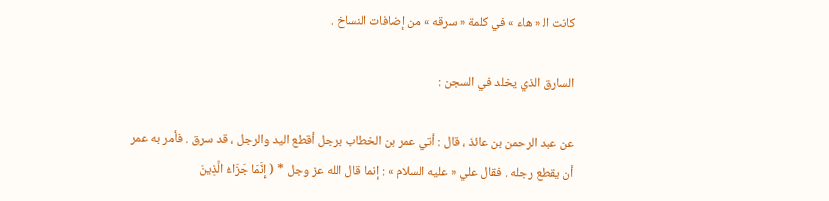كانت ال‍ « هاء » في كلمة « سرقه » من إضافات النساخ .

السارق الذي يخلد في السجن :

عن عبد الرحمن بن عائذ ، قال : أتي عمر بن الخطاب برجل أقطع اليد والرجل ، قد سرق . فأمر به عمر أن يقطع رجله . فقال علي « عليه السلام » : إنما قال الله عز وجل * ( إِنَّمَا جَزَاءُ الَّذِينَ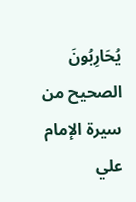يُحَارِبُونَ
الصحيح من سيرة الإمام علي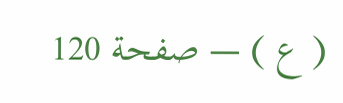( ع ) — صفحة 120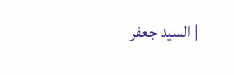| السيد جعفر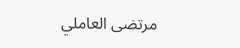مرتضى العاملي